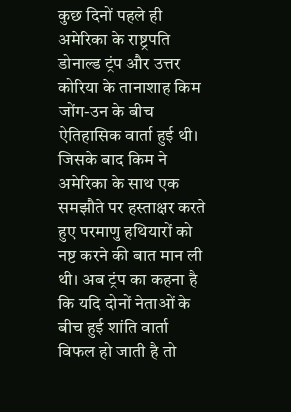कुछ दिनों पहले ही अमेरिका के राष्ट्रपति डोनाल्ड ट्रंप और उत्तर कोरिया के तानाशाह किम जोंग-उन के बीच ऐतिहासिक वार्ता हुई थी। जिसके बाद किम ने अमेरिका के साथ एक समझौते पर हस्ताक्षर करते हुए परमाणु हथियारों को नष्ट करने की बात मान ली थी। अब ट्रंप का कहना है कि यदि दोनों नेताओं के बीच हुई शांति वार्ता विफल हो जाती है तो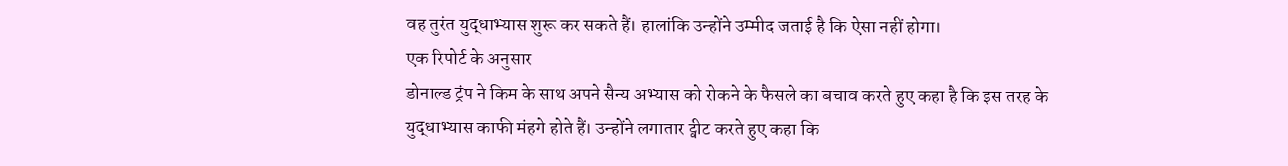वह तुरंत युद्धाभ्यास शुरू कर सकते हैं। हालांकि उन्होंने उम्मीद जताई है कि ऐसा नहीं होगा।
एक रिपोर्ट के अनुसार
डोनाल्ड ट्रंप ने किम के साथ अपने सैन्य अभ्यास को रोकने के फैसले का बचाव करते हुए कहा है कि इस तरह के युद्धाभ्यास काफी मंहगे होते हैं। उन्होंने लगातार ट्वीट करते हुए कहा कि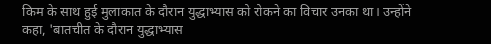किम के साथ हुई मुलाकात के दौरान युद्धाभ्यास को रोकने का विचार उनका था। उन्होंने कहा, 'बातचीत के दौरान युद्धाभ्यास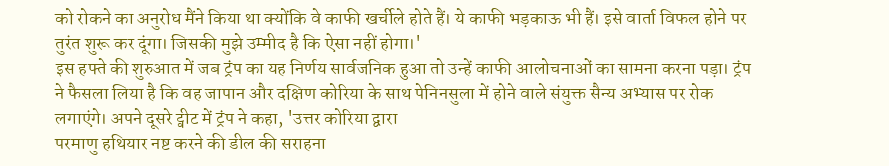को रोकने का अनुरोध मैंने किया था क्योंकि वे काफी खर्चीले होते हैं। ये काफी भड़काऊ भी हैं। इसे वार्ता विफल होने पर तुरंत शुरू कर दूंगा। जिसकी मुझे उम्मीद है कि ऐसा नहीं होगा।'
इस हफ्ते की शुरुआत में जब ट्रंप का यह निर्णय सार्वजनिक हुआ तो उन्हें काफी आलोचनाओं का सामना करना पड़ा। ट्रंप ने फैसला लिया है कि वह जापान और दक्षिण कोरिया के साथ पेनिनसुला में होने वाले संयुक्त सैन्य अभ्यास पर रोक लगाएंगे। अपने दूसरे ट्वीट में ट्रंप ने कहा, 'उत्तर कोरिया द्वारा
परमाणु हथियार नष्ट करने की डील की सराहना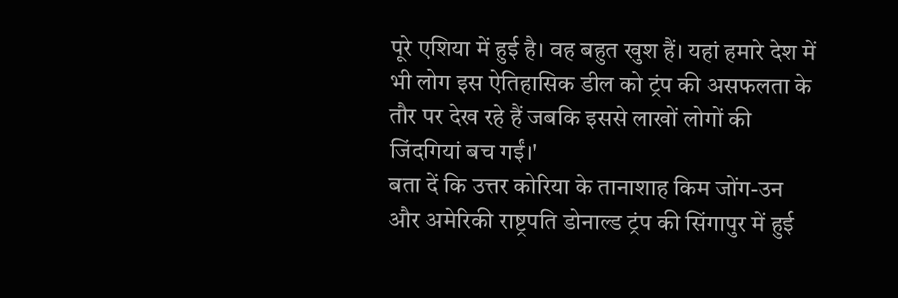पूरे एशिया में हुई है। वह बहुत खुश हैं। यहां हमारे देश में भी लोग इस ऐतिहासिक डील को ट्रंप की असफलता के तौर पर देख रहे हैं जबकि इससे लाखों लोगों की जिंदगियां बच गईं।'
बता दें कि उत्तर कोरिया के तानाशाह किम जोंग-उन और अमेरिकी राष्ट्रपति डोनाल्ड ट्रंप की सिंगापुर में हुई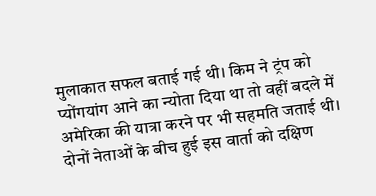मुलाकात सफल बताई गई थी। किम ने ट्रंप को प्योंगयांग आने का न्योता दिया था तो वहीं बदले में अमेरिका की यात्रा करने पर भी सहमति जताई थी। दोनों नेताओं के बीच हुई इस वार्ता को दक्षिण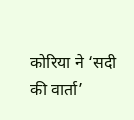कोरिया ने ‘सदी की वार्ता’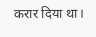करार दिया था।